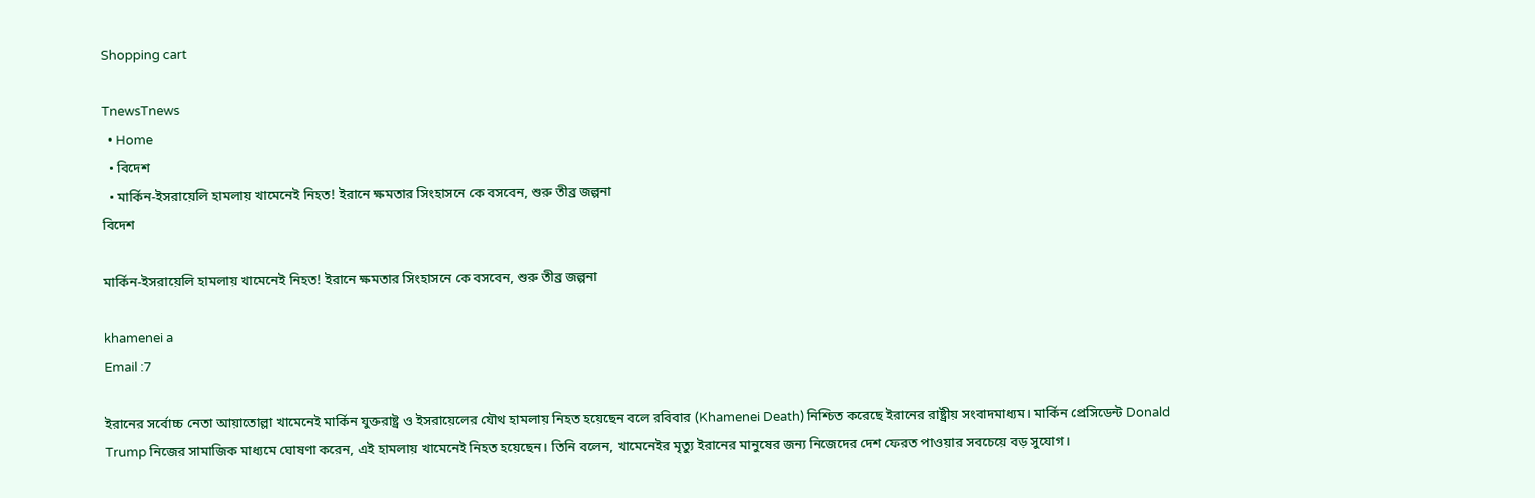Shopping cart

TnewsTnews
  • Home
  • বিদেশ
  • মার্কিন-ইসরায়েলি হামলায় খামেনেই নিহত! ইরানে ক্ষমতার সিংহাসনে কে বসবেন, শুরু তীব্র জল্পনা
বিদেশ

মার্কিন-ইসরায়েলি হামলায় খামেনেই নিহত! ইরানে ক্ষমতার সিংহাসনে কে বসবেন, শুরু তীব্র জল্পনা

khamenei a
Email :7

ইরানের সর্বোচ্চ নেতা আয়াতোল্লা খামেনেই মার্কিন যুক্তরাষ্ট্র ও ইসরায়েলের যৌথ হামলায় নিহত হয়েছেন বলে রবিবার (Khamenei Death) নিশ্চিত করেছে ইরানের রাষ্ট্রীয় সংবাদমাধ্যম। মার্কিন প্রেসিডেন্ট Donald Trump নিজের সামাজিক মাধ্যমে ঘোষণা করেন, এই হামলায় খামেনেই নিহত হয়েছেন। তিনি বলেন, খামেনেইর মৃত্যু ইরানের মানুষের জন্য নিজেদের দেশ ফেরত পাওয়ার সবচেয়ে বড় সুযোগ।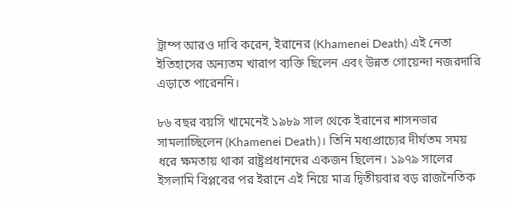ট্রাম্প আরও দাবি করেন, ইরানের (Khamenei Death) এই নেতা ইতিহাসের অন্যতম খারাপ ব্যক্তি ছিলেন এবং উন্নত গোয়েন্দা নজরদারি এড়াতে পারেননি।

৮৬ বছর বয়সি খামেনেই ১৯৮৯ সাল থেকে ইরানের শাসনভার সামলাচ্ছিলেন (Khamenei Death)। তিনি মধ্যপ্রাচ্যের দীর্ঘতম সময় ধরে ক্ষমতায় থাকা রাষ্ট্রপ্রধানদের একজন ছিলেন। ১৯৭৯ সালের ইসলামি বিপ্লবের পর ইরানে এই নিয়ে মাত্র দ্বিতীয়বার বড় রাজনৈতিক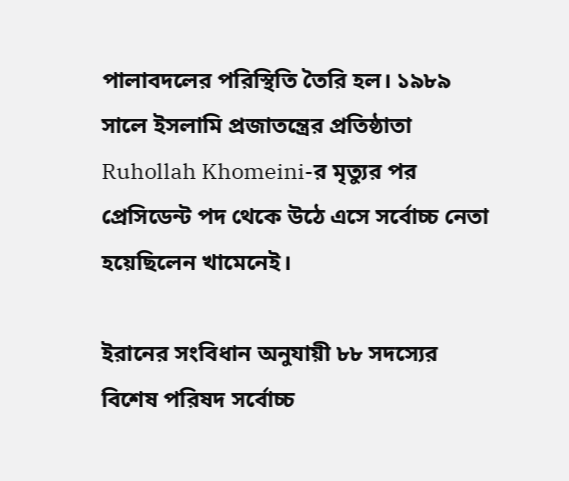পালাবদলের পরিস্থিতি তৈরি হল। ১৯৮৯ সালে ইসলামি প্রজাতন্ত্রের প্রতিষ্ঠাতা Ruhollah Khomeini-র মৃত্যুর পর প্রেসিডেন্ট পদ থেকে উঠে এসে সর্বোচ্চ নেতা হয়েছিলেন খামেনেই।

ইরানের সংবিধান অনুযায়ী ৮৮ সদস্যের বিশেষ পরিষদ সর্বোচ্চ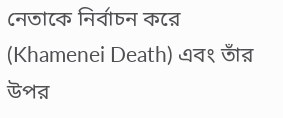নেতাকে নির্বাচন করে (Khamenei Death) এবং তাঁর উপর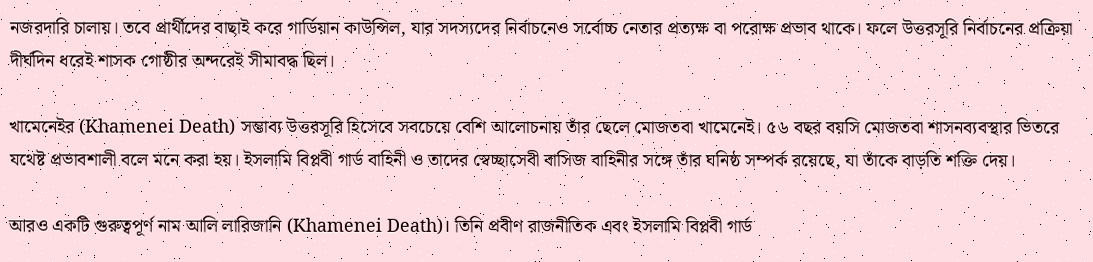নজরদারি চালায়। তবে প্রার্থীদের বাছাই করে গার্ডিয়ান কাউন্সিল, যার সদস্যদের নির্বাচনেও সর্বোচ্চ নেতার প্রত্যক্ষ বা পরোক্ষ প্রভাব থাকে। ফলে উত্তরসূরি নির্বাচনের প্রক্রিয়া দীর্ঘদিন ধরেই শাসক গোষ্ঠীর অন্দরেই সীমাবদ্ধ ছিল।

খামেনেইর (Khamenei Death) সম্ভাব্য উত্তরসূরি হিসেবে সবচেয়ে বেশি আলোচনায় তাঁর ছেলে মোজতবা খামেনেই। ৫৬ বছর বয়সি মোজতবা শাসনব্যবস্থার ভিতরে যথেষ্ট প্রভাবশালী বলে মনে করা হয়। ইসলামি বিপ্লবী গার্ড বাহিনী ও তাদের স্বেচ্ছাসেবী বাসিজ বাহিনীর সঙ্গে তাঁর ঘনিষ্ঠ সম্পর্ক রয়েছে, যা তাঁকে বাড়তি শক্তি দেয়।

আরও একটি গুরুত্বপূর্ণ নাম আলি লারিজানি (Khamenei Death)। তিনি প্রবীণ রাজনীতিক এবং ইসলামি বিপ্লবী গার্ড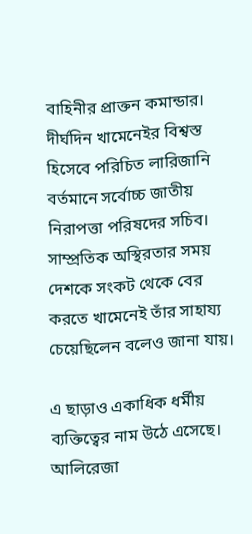বাহিনীর প্রাক্তন কমান্ডার। দীর্ঘদিন খামেনেইর বিশ্বস্ত হিসেবে পরিচিত লারিজানি বর্তমানে সর্বোচ্চ জাতীয় নিরাপত্তা পরিষদের সচিব। সাম্প্রতিক অস্থিরতার সময় দেশকে সংকট থেকে বের করতে খামেনেই তাঁর সাহায্য চেয়েছিলেন বলেও জানা যায়।

এ ছাড়াও একাধিক ধর্মীয় ব্যক্তিত্বের নাম উঠে এসেছে। আলিরেজা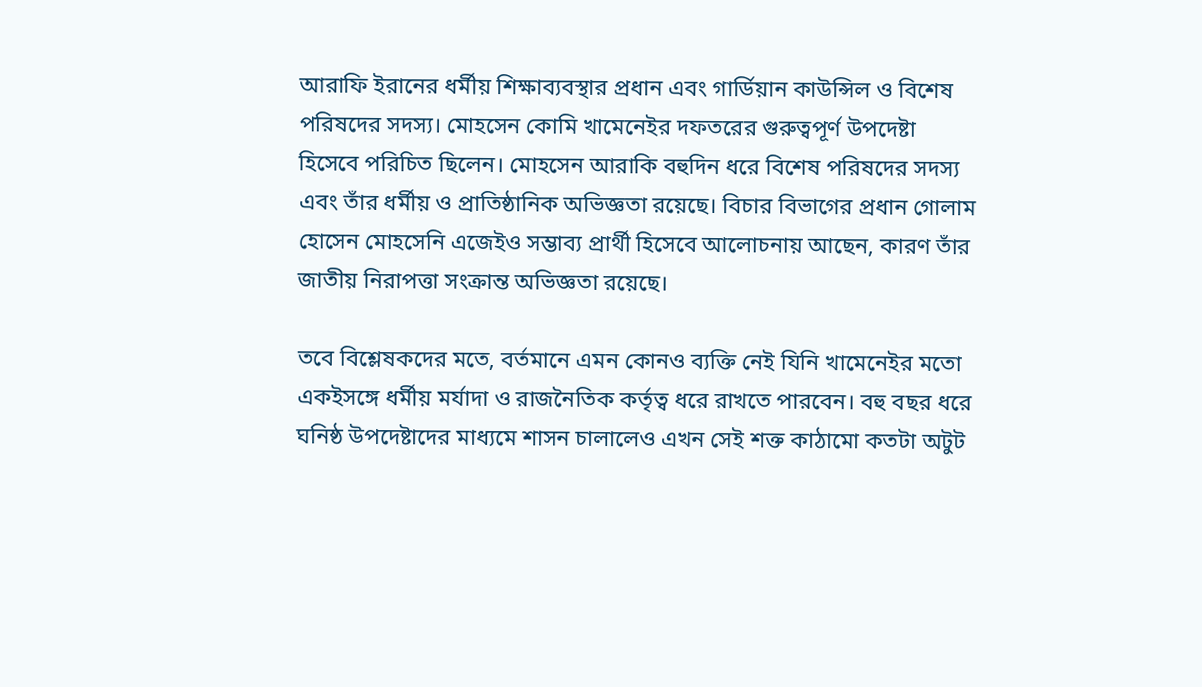আরাফি ইরানের ধর্মীয় শিক্ষাব্যবস্থার প্রধান এবং গার্ডিয়ান কাউন্সিল ও বিশেষ পরিষদের সদস্য। মোহসেন কোমি খামেনেইর দফতরের গুরুত্বপূর্ণ উপদেষ্টা হিসেবে পরিচিত ছিলেন। মোহসেন আরাকি বহুদিন ধরে বিশেষ পরিষদের সদস্য এবং তাঁর ধর্মীয় ও প্রাতিষ্ঠানিক অভিজ্ঞতা রয়েছে। বিচার বিভাগের প্রধান গোলাম হোসেন মোহসেনি এজেইও সম্ভাব্য প্রার্থী হিসেবে আলোচনায় আছেন, কারণ তাঁর জাতীয় নিরাপত্তা সংক্রান্ত অভিজ্ঞতা রয়েছে।

তবে বিশ্লেষকদের মতে, বর্তমানে এমন কোনও ব্যক্তি নেই যিনি খামেনেইর মতো একইসঙ্গে ধর্মীয় মর্যাদা ও রাজনৈতিক কর্তৃত্ব ধরে রাখতে পারবেন। বহু বছর ধরে ঘনিষ্ঠ উপদেষ্টাদের মাধ্যমে শাসন চালালেও এখন সেই শক্ত কাঠামো কতটা অটুট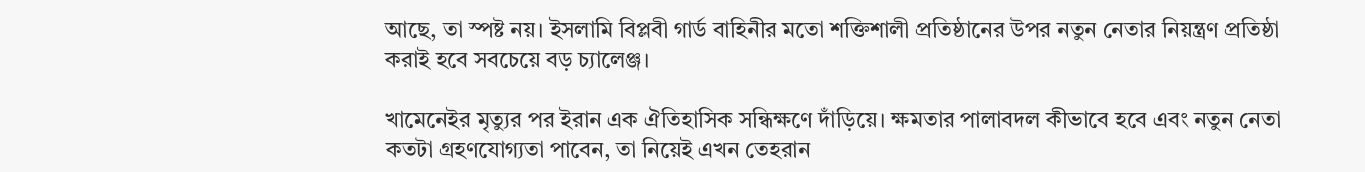আছে, তা স্পষ্ট নয়। ইসলামি বিপ্লবী গার্ড বাহিনীর মতো শক্তিশালী প্রতিষ্ঠানের উপর নতুন নেতার নিয়ন্ত্রণ প্রতিষ্ঠা করাই হবে সবচেয়ে বড় চ্যালেঞ্জ।

খামেনেইর মৃত্যুর পর ইরান এক ঐতিহাসিক সন্ধিক্ষণে দাঁড়িয়ে। ক্ষমতার পালাবদল কীভাবে হবে এবং নতুন নেতা কতটা গ্রহণযোগ্যতা পাবেন, তা নিয়েই এখন তেহরান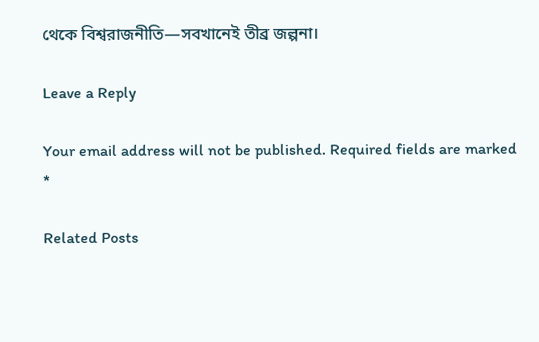থেকে বিশ্বরাজনীতি—সবখানেই তীব্র জল্পনা।

Leave a Reply

Your email address will not be published. Required fields are marked *

Related Posts